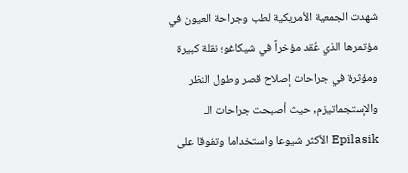شهدت الجمعية الأمريكية لطب وجراحة العيون في مؤتمرها الذي عُقد مؤخراً في شيكاغو؛ نقلة كبيرة ومؤثرة في جراحات إصلاح قصر وطول النظر والإستجماتيزم, حيث أصبحت جراحات الـ Epilasik الأكثر شيوعا واستخداما وتفوقا على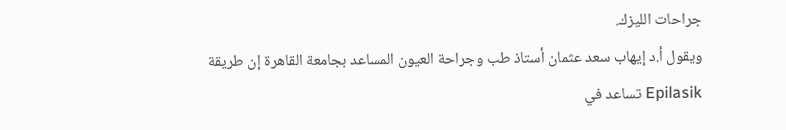جراحات الليزك.
ويقول أ.د إيهاب سعد عثمان أستاذ طب وجراحة العيون المساعد بجامعة القاهرة إن طريقة Epilasik تساعد في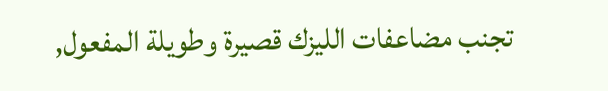تجنب مضاعفات الليزك قصيرة وطويلة المفعول,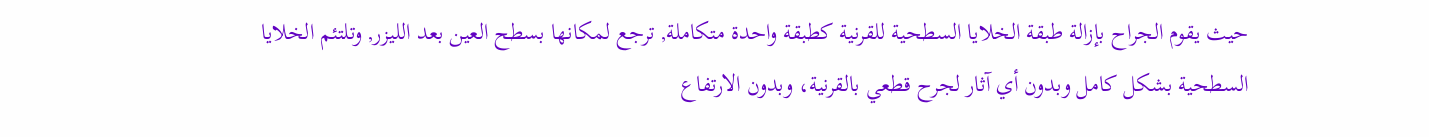حيث يقوم الجراح بإزالة طبقة الخلايا السطحية للقرنية كطبقة واحدة متكاملة, ترجع لمكانها بسطح العين بعد الليزر, وتلتئم الخلايا السطحية بشكل كامل وبدون أي آثار لجرح قطعي بالقرنية، وبدون الارتفاع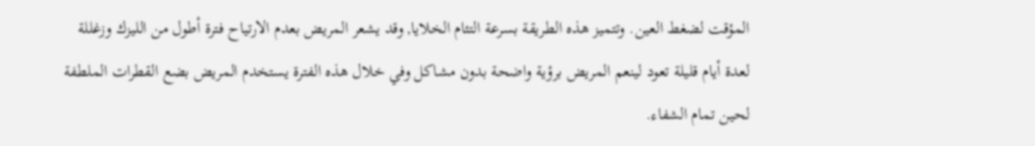المؤقت لضغط العين. وتتميز هذه الطريقة بسرعة التئام الخلايا, وقد يشعر المريض بعدم الارتياح فترة أطول من الليزك وزغللة لعدة أيام قليلة تعود لينعم المريض برؤية واضحة بدون مشاكل وفي خلال هذه الفترة يستخدم المريض بضع القطرات الملطفة لحين تمام الشفاء.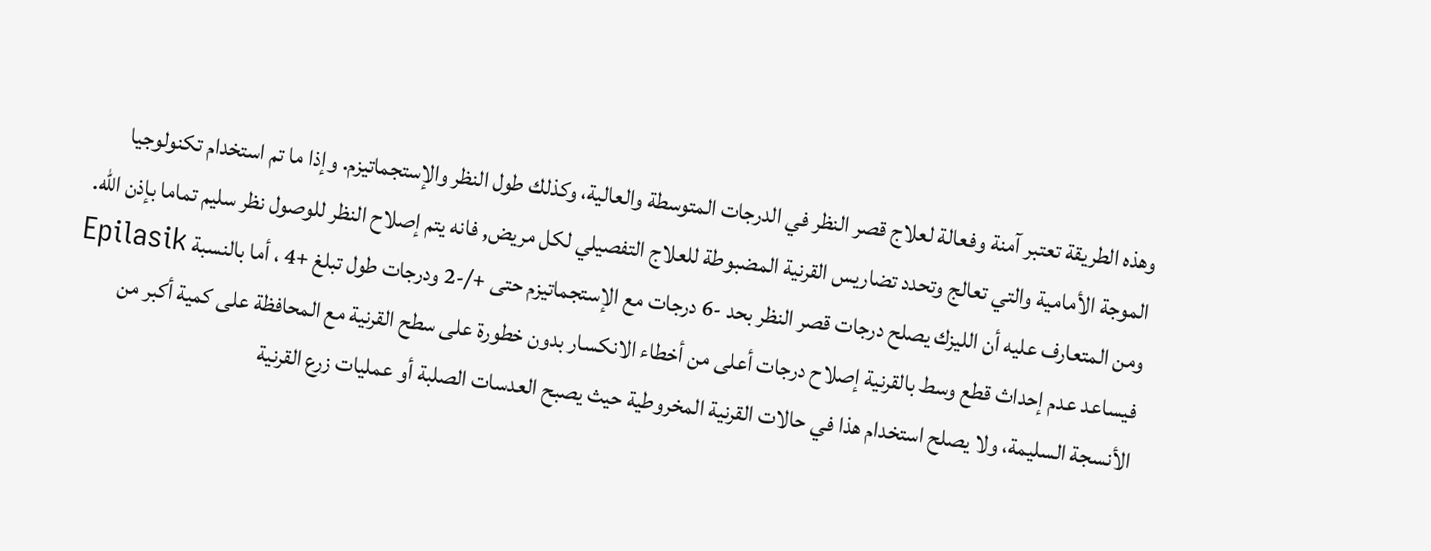وهذه الطريقة تعتبر آمنة وفعالة لعلاج قصر النظر في الدرجات المتوسطة والعالية، وكذلك طول النظر والإستجماتيزم. وإذا ما تم استخدام تكنولوجيا الموجة الأمامية والتي تعالج وتحدد تضاريس القرنية المضبوطة للعلاج التفصيلي لكل مريض, فانه يتم إصلاح النظر للوصول نظر سليم تماما بإذن الله.
ومن المتعارف عليه أن الليزك يصلح درجات قصر النظر بحد -6 درجات مع الإستجماتيزم حتى +/-2 ودرجات طول تبلغ +4 ، أما بالنسبة Epilasik فيساعد عدم إحداث قطع وسط بالقرنية إصلاح درجات أعلى من أخطاء الانكسار بدون خطورة على سطح القرنية مع المحافظة على كمية أكبر من الأنسجة السليمة، ولا يصلح استخدام هذا في حالات القرنية المخروطية حيث يصبح العدسات الصلبة أو عمليات زرع القرنية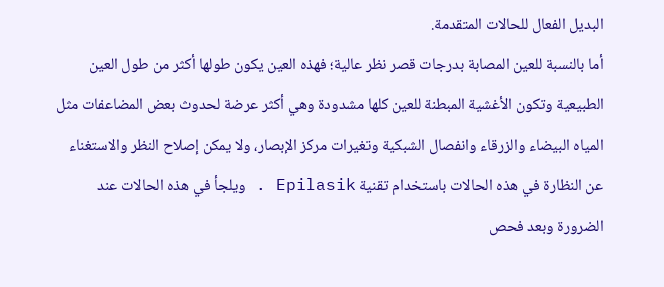البديل الفعال للحالات المتقدمة.
أما بالنسبة للعين المصابة بدرجات قصر نظر عالية؛ فهذه العين يكون طولها أكثر من طول العين الطبيعية وتكون الأغشية المبطنة للعين كلها مشدودة وهي أكثر عرضة لحدوث بعض المضاعفات مثل المياه البيضاء والزرقاء وانفصال الشبكية وتغيرات مركز الإبصار، ولا يمكن إصلاح النظر والاستغناء عن النظارة في هذه الحالات باستخدام تقنية Epilasik . ويلجأ في هذه الحالات عند الضرورة وبعد فحص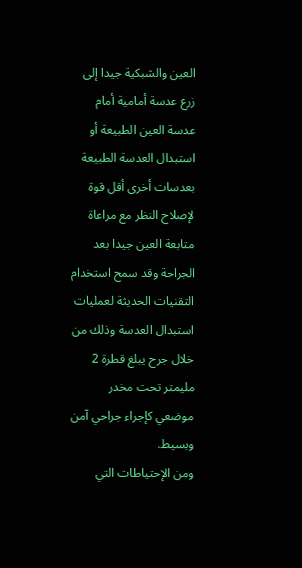العين والشبكية جيدا إلى زرع عدسة أمامية أمام عدسة العين الطبيعة أو استبدال العدسة الطبيعة بعدسات أخرى أقل قوة لإصلاح النظر مع مراعاة متابعة العين جيدا بعد الجراحة وقد سمح استخدام التقنيات الحديثة لعمليات استبدال العدسة وذلك من خلال جرح يبلغ قطرة 2 مليمتر تحت مخدر موضعي كإجراء جراحي آمن وبسيط.
ومن الإحتياطات التي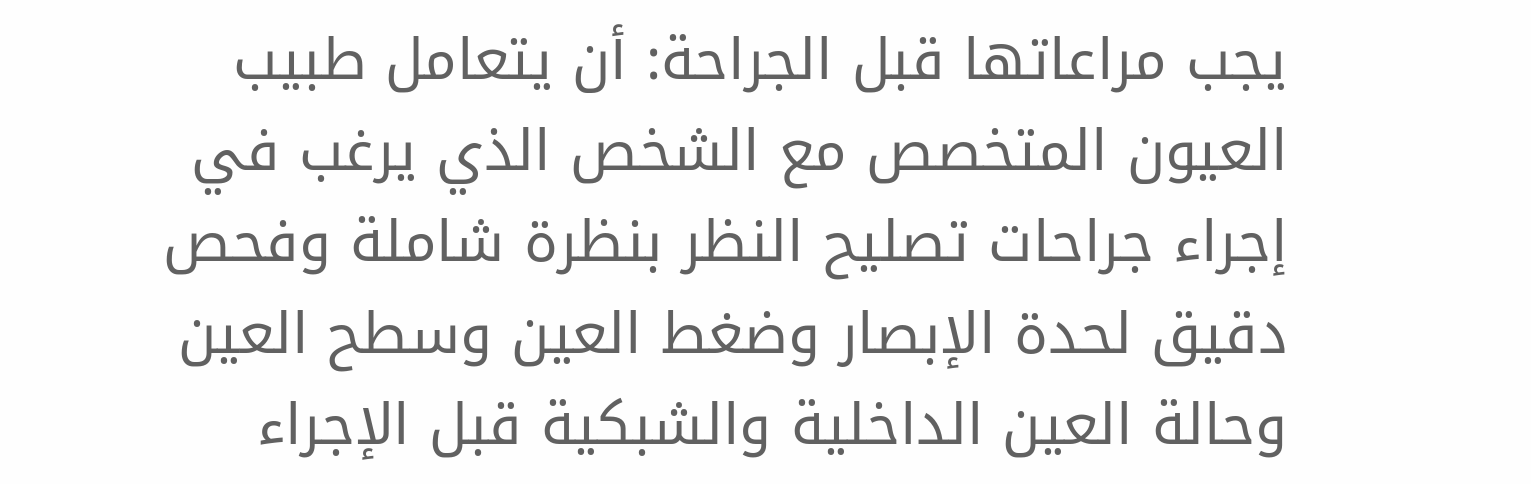يجب مراعاتها قبل الجراحة: أن يتعامل طبيب العيون المتخصص مع الشخص الذي يرغب في إجراء جراحات تصليح النظر بنظرة شاملة وفحص دقيق لحدة الإبصار وضغط العين وسطح العين وحالة العين الداخلية والشبكية قبل الإجراء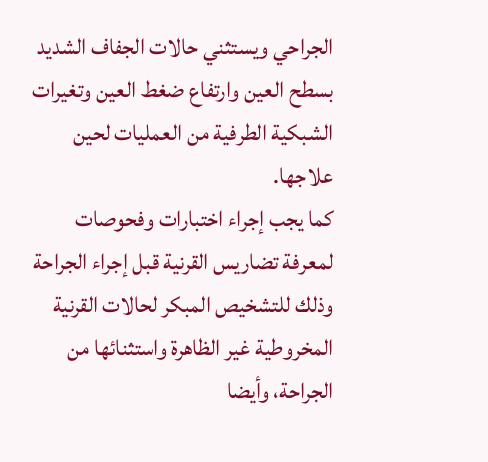الجراحي ويستثني حالات الجفاف الشديد بسطح العين وارتفاع ضغط العين وتغيرات الشبكية الطرفية من العمليات لحين علاجها.
كما يجب إجراء اختبارات وفحوصات لمعرفة تضاريس القرنية قبل إجراء الجراحة وذلك للتشخيص المبكر لحالات القرنية المخروطية غير الظاهرة واستثنائها من الجراحة، وأيضا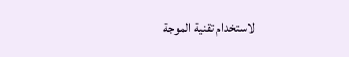لاستخدام تقنية الموجة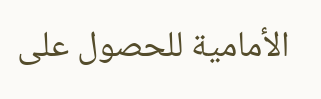الأمامية للحصول على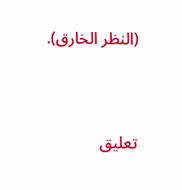(النظر الخارق).



تعليق